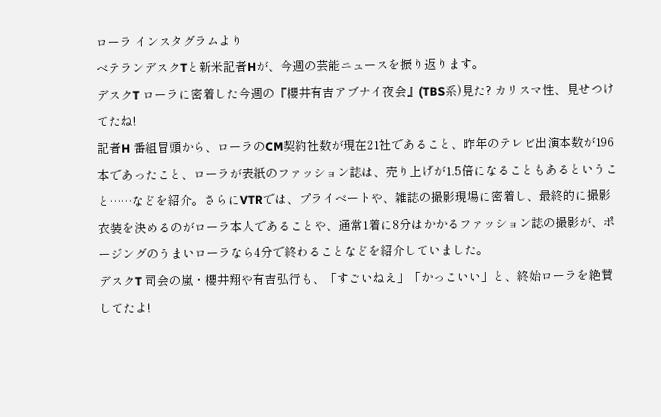ローラ インスタグラムより
ベテランデスクTと新米記者Hが、今週の芸能ニュースを振り返ります。
デスクT ローラに密着した今週の『櫻井有吉アブナイ夜会』(TBS系)見た? カリスマ性、見せつけてたね!
記者H 番組冒頭から、ローラのCM契約社数が現在21社であること、昨年のテレビ出演本数が196本であったこと、ローラが表紙のファッション誌は、売り上げが1.5倍になることもあるということ……などを紹介。さらにVTRでは、プライベートや、雑誌の撮影現場に密着し、最終的に撮影衣装を決めるのがローラ本人であることや、通常1着に8分はかかるファッション誌の撮影が、ポージングのうまいローラなら4分で終わることなどを紹介していました。
デスクT 司会の嵐・櫻井翔や有吉弘行も、「すごいねえ」「かっこいい」と、終始ローラを絶賛してたよ!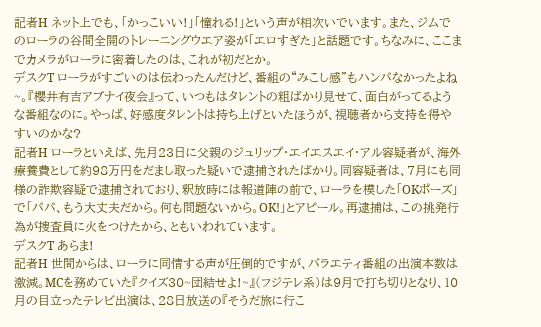記者H ネット上でも、「かっこいい!」「憧れる!」という声が相次いでいます。また、ジムでのローラの谷間全開のトレーニングウエア姿が「エロすぎた」と話題です。ちなみに、ここまでカメラがローラに密着したのは、これが初だとか。
デスクT ローラがすごいのは伝わったんだけど、番組の“みこし感”もハンパなかったよね~。『櫻井有吉アブナイ夜会』って、いつもはタレントの粗ばかり見せて、面白がってるような番組なのに。やっぱ、好感度タレントは持ち上げといたほうが、視聴者から支持を得やすいのかな?
記者H ローラといえば、先月23日に父親のジュリップ・エイエスエイ・アル容疑者が、海外療養費として約98万円をだまし取った疑いで逮捕されたばかり。同容疑者は、7月にも同様の詐欺容疑で逮捕されており、釈放時には報道陣の前で、ローラを模した「OKポーズ」で「パパ、もう大丈夫だから。何も問題ないから。OK!」とアピール。再逮捕は、この挑発行為が捜査員に火をつけたから、ともいわれています。
デスクT あらま!
記者H 世間からは、ローラに同情する声が圧倒的ですが、バラエティ番組の出演本数は激減。MCを務めていた『クイズ30~団結せよ!~』(フジテレ系)は9月で打ち切りとなり、10月の目立ったテレビ出演は、28日放送の『そうだ旅に行こ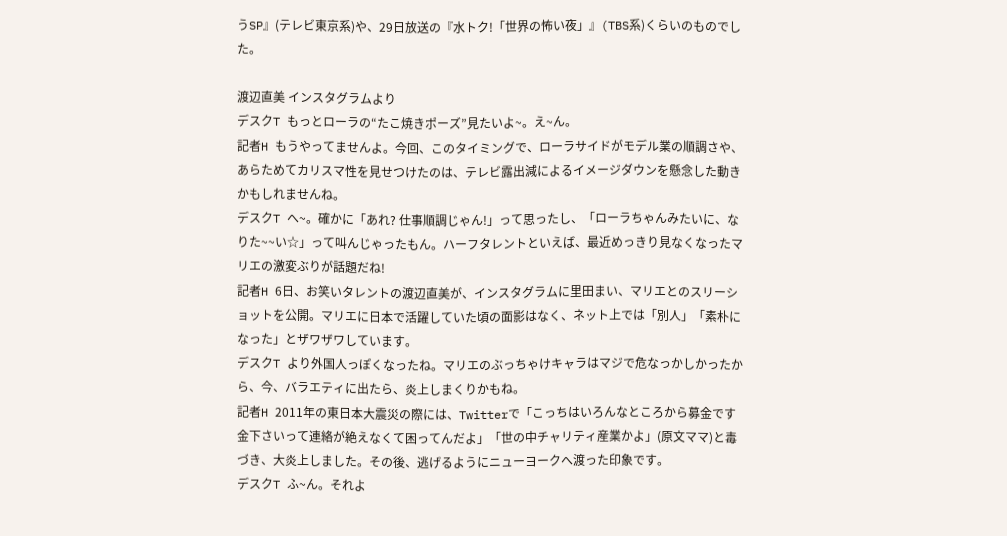うSP』(テレビ東京系)や、29日放送の『水トク!「世界の怖い夜」』(TBS系)くらいのものでした。

渡辺直美 インスタグラムより
デスクT もっとローラの“たこ焼きポーズ”見たいよ~。え~ん。
記者H もうやってませんよ。今回、このタイミングで、ローラサイドがモデル業の順調さや、あらためてカリスマ性を見せつけたのは、テレビ露出減によるイメージダウンを懸念した動きかもしれませんね。
デスクT へ~。確かに「あれ? 仕事順調じゃん!」って思ったし、「ローラちゃんみたいに、なりた~~い☆」って叫んじゃったもん。ハーフタレントといえば、最近めっきり見なくなったマリエの激変ぶりが話題だね!
記者H 6日、お笑いタレントの渡辺直美が、インスタグラムに里田まい、マリエとのスリーショットを公開。マリエに日本で活躍していた頃の面影はなく、ネット上では「別人」「素朴になった」とザワザワしています。
デスクT より外国人っぽくなったね。マリエのぶっちゃけキャラはマジで危なっかしかったから、今、バラエティに出たら、炎上しまくりかもね。
記者H 2011年の東日本大震災の際には、Twitterで「こっちはいろんなところから募金です金下さいって連絡が絶えなくて困ってんだよ」「世の中チャリティ産業かよ」(原文ママ)と毒づき、大炎上しました。その後、逃げるようにニューヨークへ渡った印象です。
デスクT ふ~ん。それよ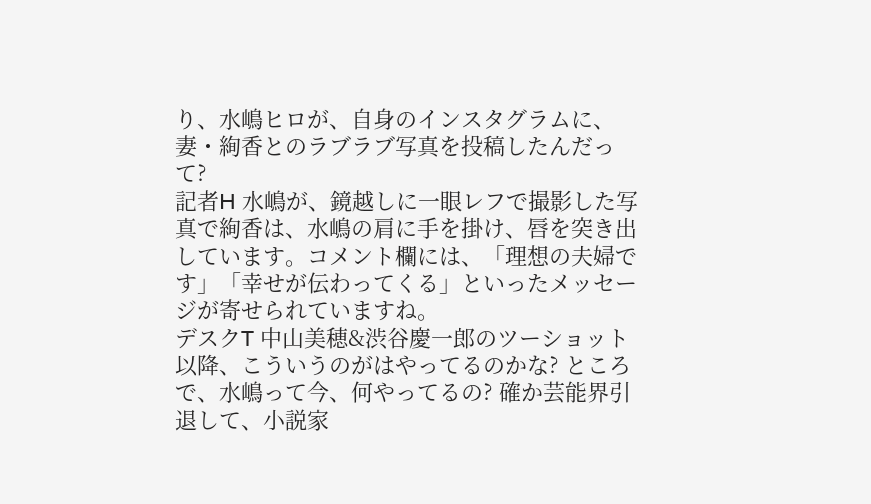り、水嶋ヒロが、自身のインスタグラムに、妻・絢香とのラブラブ写真を投稿したんだって?
記者H 水嶋が、鏡越しに一眼レフで撮影した写真で絢香は、水嶋の肩に手を掛け、唇を突き出しています。コメント欄には、「理想の夫婦です」「幸せが伝わってくる」といったメッセージが寄せられていますね。
デスクT 中山美穂&渋谷慶一郎のツーショット以降、こういうのがはやってるのかな? ところで、水嶋って今、何やってるの? 確か芸能界引退して、小説家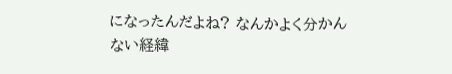になったんだよね? なんかよく分かんない経緯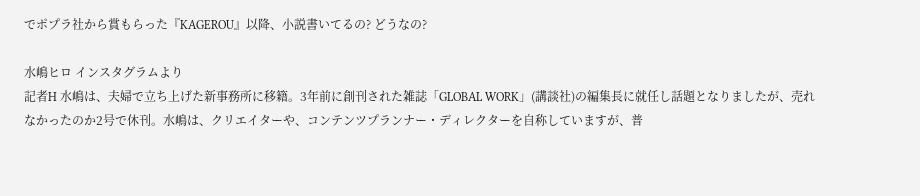でポプラ社から賞もらった『KAGEROU』以降、小説書いてるの? どうなの?

水嶋ヒロ インスタグラムより
記者H 水嶋は、夫婦で立ち上げた新事務所に移籍。3年前に創刊された雑誌「GLOBAL WORK」(講談社)の編集長に就任し話題となりましたが、売れなかったのか2号で休刊。水嶋は、クリエイターや、コンテンツプランナー・ディレクターを自称していますが、普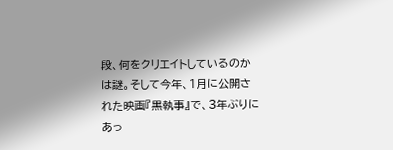段、何をクリエイトしているのかは謎。そして今年、1月に公開された映画『黒執事』で、3年ぶりにあっ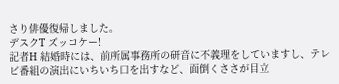さり俳優復帰しました。
デスクT ズッコケー!
記者H 結婚時には、前所属事務所の研音に不義理をしていますし、テレビ番組の演出にいちいち口を出すなど、面倒くささが目立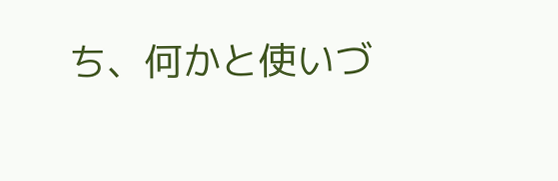ち、何かと使いづ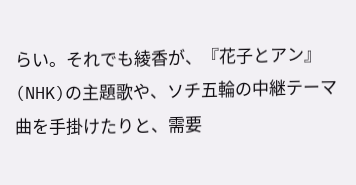らい。それでも綾香が、『花子とアン』(NHK)の主題歌や、ソチ五輪の中継テーマ曲を手掛けたりと、需要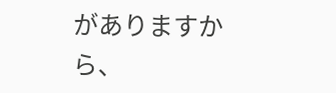がありますから、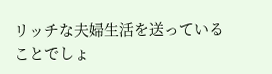リッチな夫婦生活を送っていることでしょ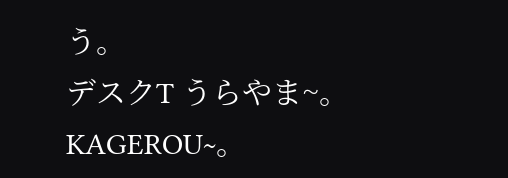う。
デスクT うらやま~。KAGEROU~。